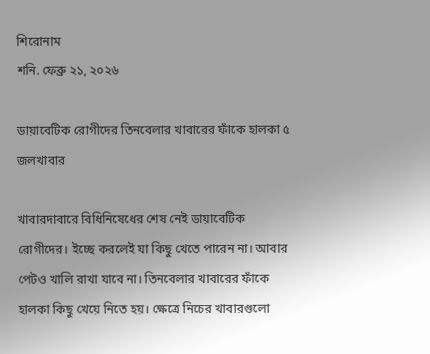শিরোনাম
শনি. ফেব্রু ২১, ২০২৬

ডায়াবেটিক রোগীদের তিনবেলার খাবারের ফাঁকে হালকা ৫ জলখাবার

খাবারদাবারে বিধিনিষেধের শেষ নেই ডায়াবেটিক রোগীদের। ইচ্ছে করলেই যা কিছু খেতে পারেন না। আবার পেটও খালি রাখা যাবে না। তিনবেলার খাবারের ফাঁকে হালকা কিছু খেয়ে নিতে হয়। ক্ষেত্রে নিচের খাবারগুলো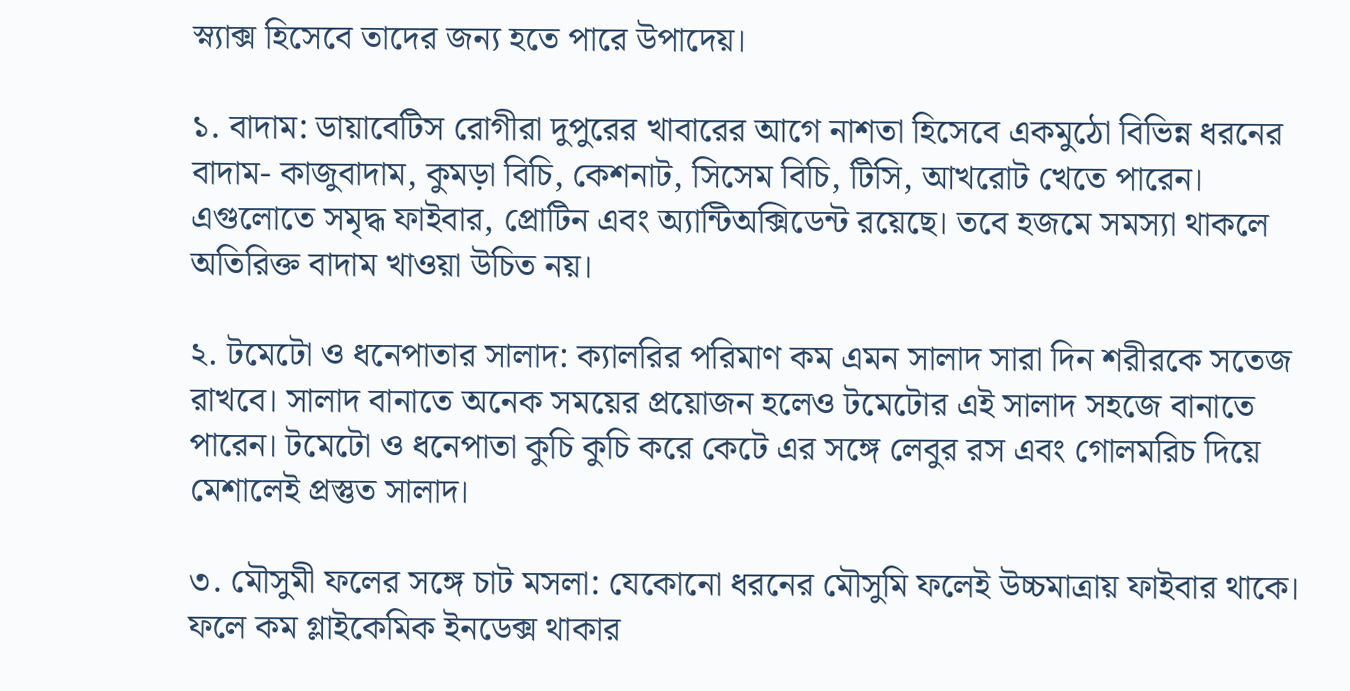স্ন্যাক্স হিসেবে তাদের জন্য হতে পারে উপাদেয়।

১. বাদাম: ডায়াবেটিস রোগীরা দুপুরের খাবারের আগে নাশতা হিসেবে একমুঠো বিভিন্ন ধরনের বাদাম- কাজুবাদাম, কুমড়া বিচি, কেশনাট, সিসেম বিচি, টিসি, আখরোট খেতে পারেন। এগুলোতে সমৃদ্ধ ফাইবার, প্রোটিন এবং অ্যান্টিঅক্সিডেন্ট রয়েছে। তবে হজমে সমস্যা থাকলে অতিরিক্ত বাদাম খাওয়া উচিত নয়।

২. টমেটো ও ধনেপাতার সালাদ: ক্যালরির পরিমাণ কম এমন সালাদ সারা দিন শরীরকে সতেজ রাখবে। সালাদ বানাতে অনেক সময়ের প্রয়োজন হলেও টমেটোর এই সালাদ সহজে বানাতে পারেন। টমেটো ও ধনেপাতা কুচি কুচি করে কেটে এর সঙ্গে লেবুর রস এবং গোলমরিচ দিয়ে মেশালেই প্রস্তুত সালাদ।

৩. মৌসুমী ফলের সঙ্গে চাট মসলা: যেকোনো ধরনের মৌসুমি ফলেই উচ্চমাত্রায় ফাইবার থাকে। ফলে কম গ্লাইকেমিক ইনডেক্স থাকার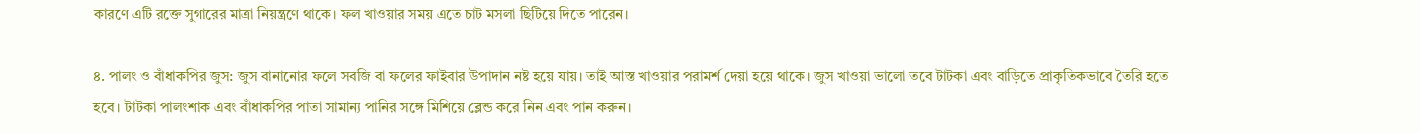কারণে এটি রক্তে সুগারের মাত্রা নিয়ন্ত্রণে থাকে। ফল খাওয়ার সময় এতে চাট মসলা ছিটিয়ে দিতে পারেন।

৪. পালং ও বাঁধাকপির জুস: জুস বানানোর ফলে সবজি বা ফলের ফাইবার উপাদান নষ্ট হয়ে যায়। তাই আস্ত খাওয়ার পরামর্শ দেয়া হয়ে থাকে। জুস খাওয়া ভালো তবে টাটকা এবং বাড়িতে প্রাকৃতিকভাবে তৈরি হতে হবে। টাটকা পালংশাক এবং বাঁধাকপির পাতা সামান্য পানির সঙ্গে মিশিয়ে ব্লেন্ড করে নিন এবং পান করুন।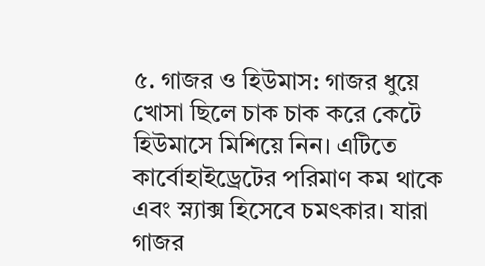৫. গাজর ও হিউমাস: গাজর ধুয়ে খোসা ছিলে চাক চাক করে কেটে হিউমাসে মিশিয়ে নিন। এটিতে কার্বোহাইড্রেটের পরিমাণ কম থাকে এবং স্ন্যাক্স হিসেবে চমৎকার। যারা গাজর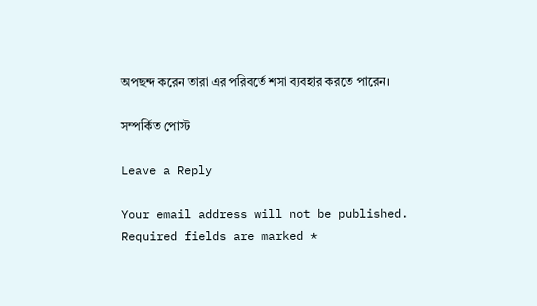অপছন্দ করেন তারা এর পরিবর্তে শসা ব্যবহার করতে পারেন।

সম্পর্কিত পোস্ট

Leave a Reply

Your email address will not be published. Required fields are marked *